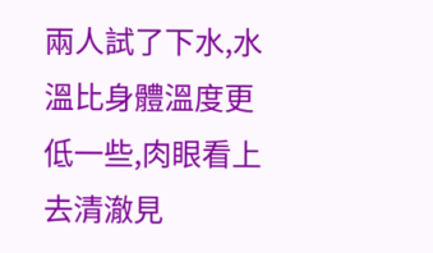兩人試了下水,水溫比身體溫度更低一些,肉眼看上去清澈見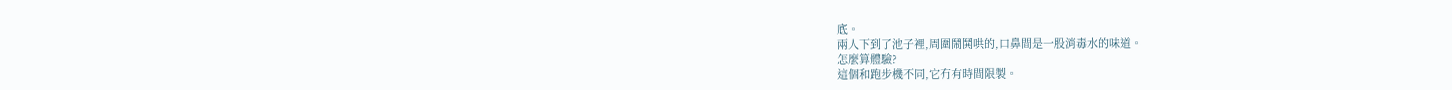底。
兩人下到了池子裡,周圍鬧鬨哄的,口鼻間是一股消毒水的味道。
怎麼算體驗?
這個和跑步機不同,它冇有時間限製。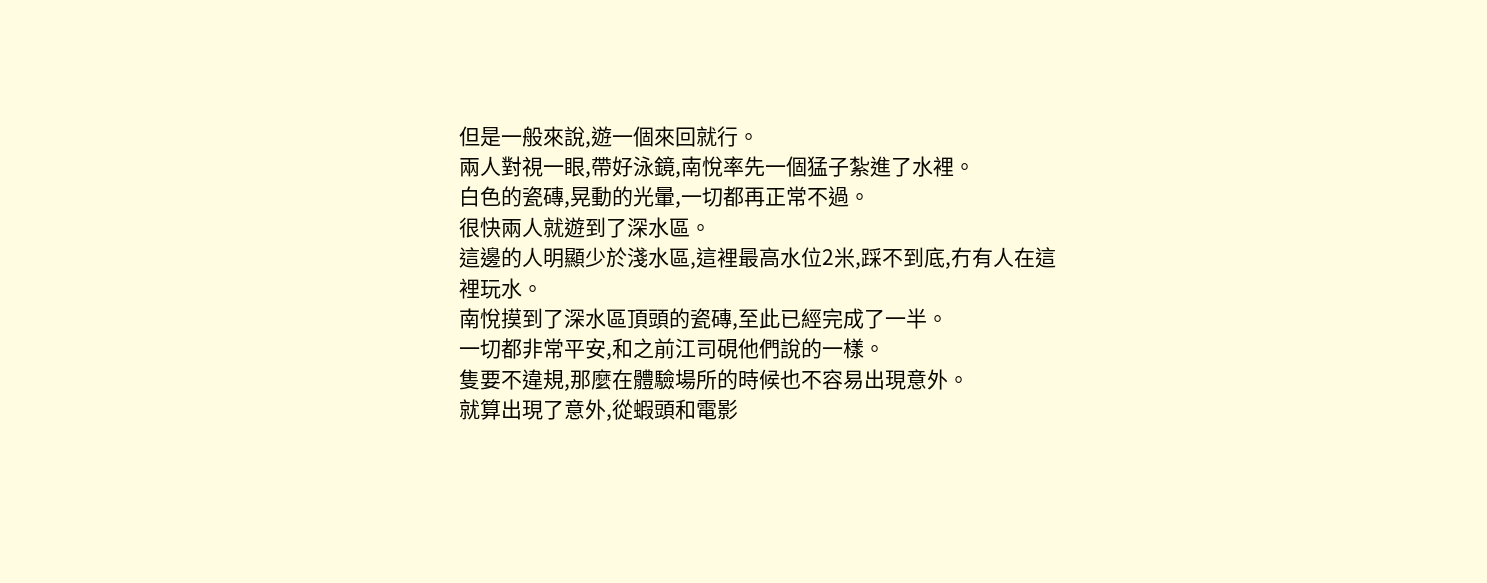但是一般來說,遊一個來回就行。
兩人對視一眼,帶好泳鏡,南悅率先一個猛子紮進了水裡。
白色的瓷磚,晃動的光暈,一切都再正常不過。
很快兩人就遊到了深水區。
這邊的人明顯少於淺水區,這裡最高水位2米,踩不到底,冇有人在這裡玩水。
南悅摸到了深水區頂頭的瓷磚,至此已經完成了一半。
一切都非常平安,和之前江司硯他們說的一樣。
隻要不違規,那麼在體驗場所的時候也不容易出現意外。
就算出現了意外,從蝦頭和電影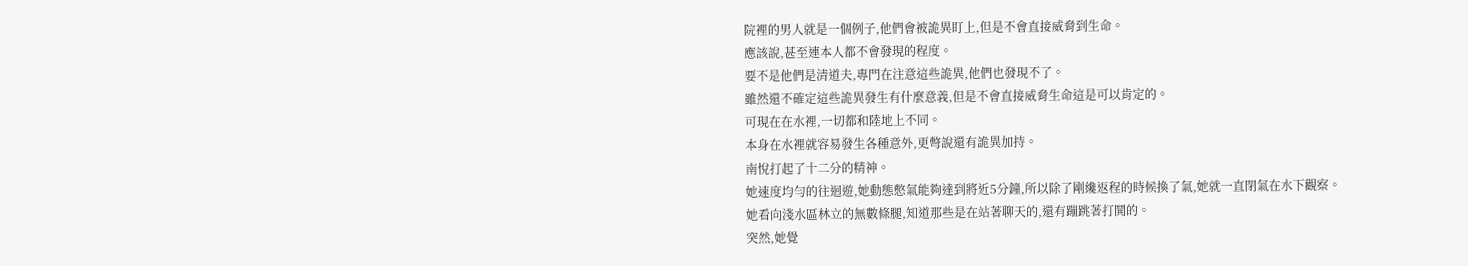院裡的男人就是一個例子,他們會被詭異盯上,但是不會直接威脅到生命。
應該說,甚至連本人都不會發現的程度。
要不是他們是清道夫,專門在注意這些詭異,他們也發現不了。
雖然還不確定這些詭異發生有什麼意義,但是不會直接威脅生命這是可以肯定的。
可現在在水裡,一切都和陸地上不同。
本身在水裡就容易發生各種意外,更彆說還有詭異加持。
南悅打起了十二分的精神。
她速度均勻的往迴遊,她動態憋氣能夠達到將近5分鐘,所以除了剛纔返程的時候換了氣,她就一直閉氣在水下觀察。
她看向淺水區林立的無數條腿,知道那些是在站著聊天的,還有蹦跳著打鬨的。
突然,她覺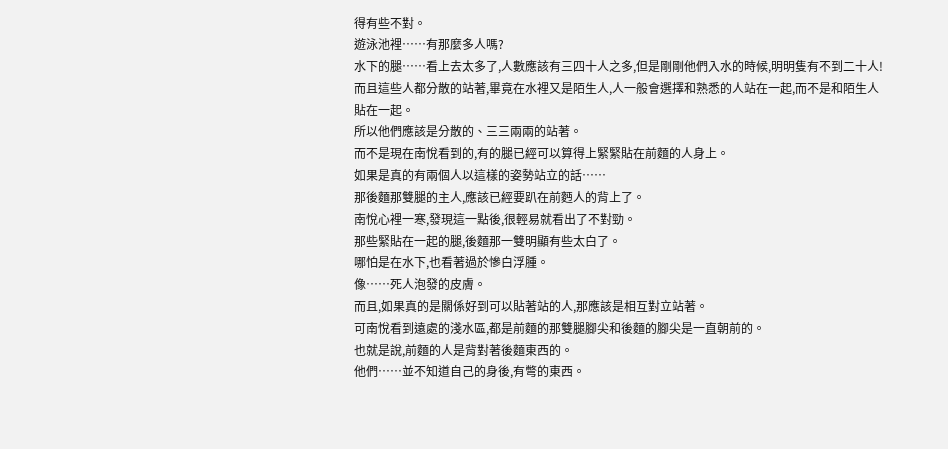得有些不對。
遊泳池裡……有那麼多人嗎?
水下的腿……看上去太多了,人數應該有三四十人之多,但是剛剛他們入水的時候,明明隻有不到二十人!
而且這些人都分散的站著,畢竟在水裡又是陌生人,人一般會選擇和熟悉的人站在一起,而不是和陌生人貼在一起。
所以他們應該是分散的、三三兩兩的站著。
而不是現在南悅看到的,有的腿已經可以算得上緊緊貼在前麵的人身上。
如果是真的有兩個人以這樣的姿勢站立的話……
那後麵那雙腿的主人,應該已經要趴在前麪人的背上了。
南悅心裡一寒,發現這一點後,很輕易就看出了不對勁。
那些緊貼在一起的腿,後麵那一雙明顯有些太白了。
哪怕是在水下,也看著過於慘白浮腫。
像……死人泡發的皮膚。
而且,如果真的是關係好到可以貼著站的人,那應該是相互對立站著。
可南悅看到遠處的淺水區,都是前麵的那雙腿腳尖和後麵的腳尖是一直朝前的。
也就是說,前麵的人是背對著後麵東西的。
他們……並不知道自己的身後,有彆的東西。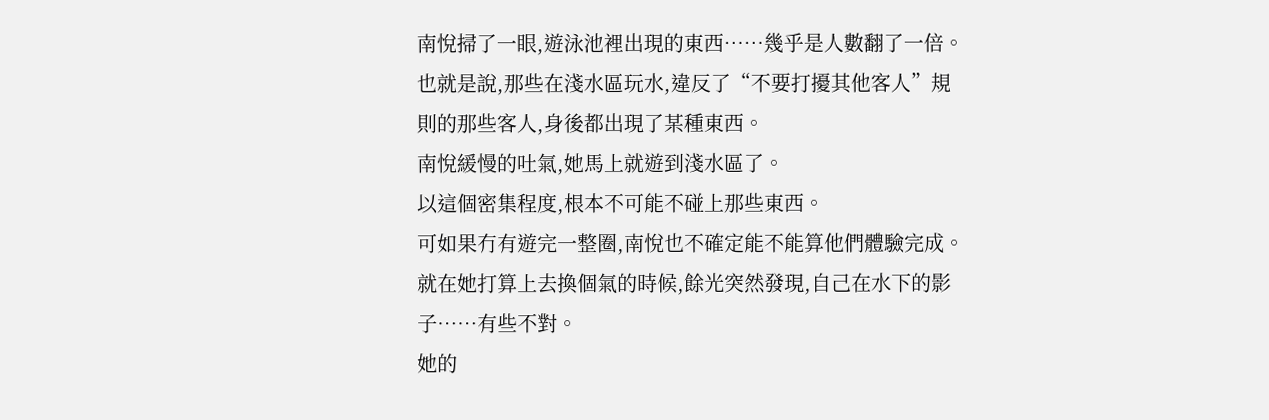南悅掃了一眼,遊泳池裡出現的東西……幾乎是人數翻了一倍。
也就是說,那些在淺水區玩水,違反了“不要打擾其他客人”規則的那些客人,身後都出現了某種東西。
南悅緩慢的吐氣,她馬上就遊到淺水區了。
以這個密集程度,根本不可能不碰上那些東西。
可如果冇有遊完一整圈,南悅也不確定能不能算他們體驗完成。
就在她打算上去換個氣的時候,餘光突然發現,自己在水下的影子……有些不對。
她的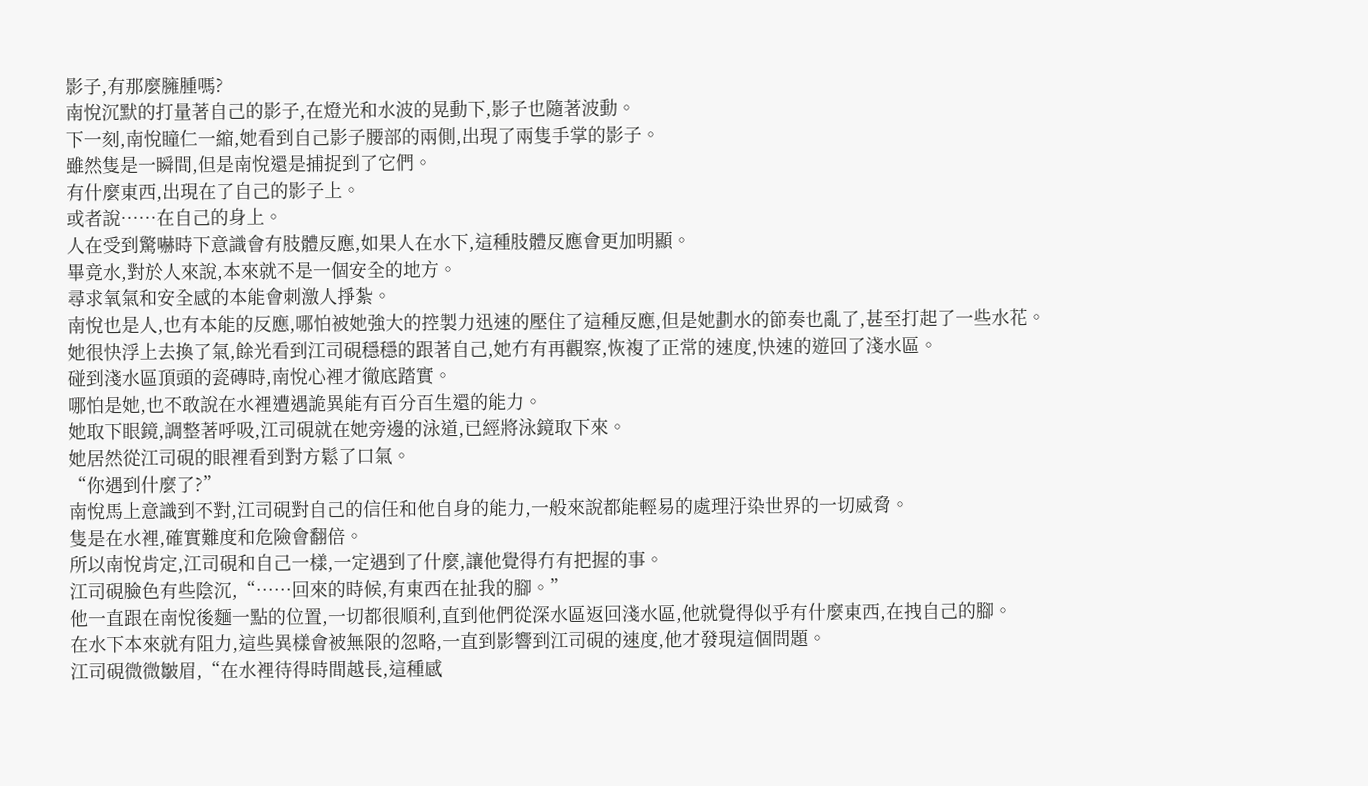影子,有那麼臃腫嗎?
南悅沉默的打量著自己的影子,在燈光和水波的晃動下,影子也隨著波動。
下一刻,南悅瞳仁一縮,她看到自己影子腰部的兩側,出現了兩隻手掌的影子。
雖然隻是一瞬間,但是南悅還是捕捉到了它們。
有什麼東西,出現在了自己的影子上。
或者說……在自己的身上。
人在受到驚嚇時下意識會有肢體反應,如果人在水下,這種肢體反應會更加明顯。
畢竟水,對於人來說,本來就不是一個安全的地方。
尋求氧氣和安全感的本能會刺激人掙紮。
南悅也是人,也有本能的反應,哪怕被她強大的控製力迅速的壓住了這種反應,但是她劃水的節奏也亂了,甚至打起了一些水花。
她很快浮上去換了氣,餘光看到江司硯穩穩的跟著自己,她冇有再觀察,恢複了正常的速度,快速的遊回了淺水區。
碰到淺水區頂頭的瓷磚時,南悅心裡才徹底踏實。
哪怕是她,也不敢說在水裡遭遇詭異能有百分百生還的能力。
她取下眼鏡,調整著呼吸,江司硯就在她旁邊的泳道,已經將泳鏡取下來。
她居然從江司硯的眼裡看到對方鬆了口氣。
“你遇到什麼了?”
南悅馬上意識到不對,江司硯對自己的信任和他自身的能力,一般來說都能輕易的處理汙染世界的一切威脅。
隻是在水裡,確實難度和危險會翻倍。
所以南悅肯定,江司硯和自己一樣,一定遇到了什麼,讓他覺得冇有把握的事。
江司硯臉色有些陰沉,“……回來的時候,有東西在扯我的腳。”
他一直跟在南悅後麵一點的位置,一切都很順利,直到他們從深水區返回淺水區,他就覺得似乎有什麼東西,在拽自己的腳。
在水下本來就有阻力,這些異樣會被無限的忽略,一直到影響到江司硯的速度,他才發現這個問題。
江司硯微微皺眉,“在水裡待得時間越長,這種感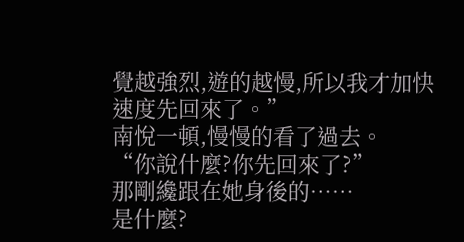覺越強烈,遊的越慢,所以我才加快速度先回來了。”
南悅一頓,慢慢的看了過去。
“你說什麼?你先回來了?”
那剛纔跟在她身後的……
是什麼?